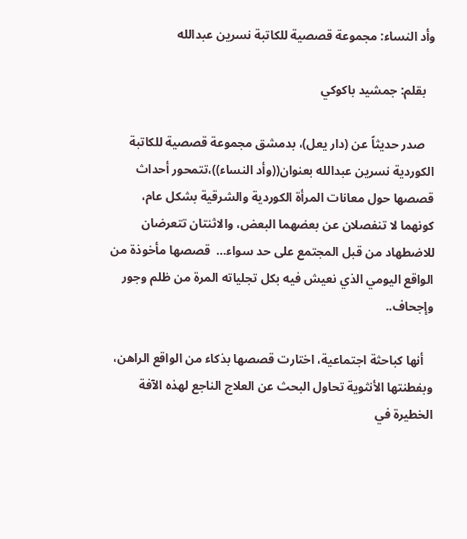وأد النساء: مجموعة قصصية للكاتبة نسرين عبدالله

   بقلم: جمشيد باكوكي

   صدر حديثاً عن (دار يعل)، بدمشق مجموعة قصصية للكاتبة الكوردية نسرين عبدالله بعنوان((وأد النساء))،تتمحور أحداث قصصها حول معانات المرأة الكوردية والشرقية بشكل عام، كونهما لا تنفصلان عن بعضهما البعض، والاثنتان تتعرضان للاضطهاد من قبل المجتمع على حد سواء…  قصصها مأخوذة من الواقع اليومي الذي نعيش فيه بكل تجلياته المرة من ظلم وجور وإجحاف..

   أنها كباحثة اجتماعية، اختارت قصصها بذكاء من الواقع الراهن، وبفطنتها الأنثوية تحاول البحث عن العلاج الناجع لهذه الآفة الخطيرة في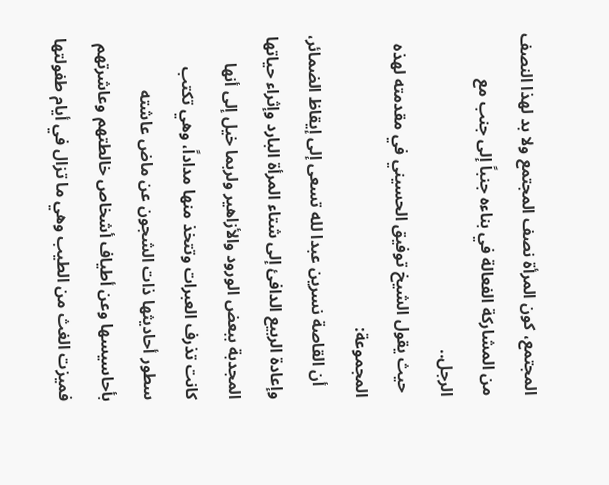المجتمع، كون المرأة نصف المجتمع ولا بد لهذا النصف من المشاركة الفعالة في بناءه جنباً إلى جنب مع الرجل..
 حيث يقول الشيخ توفيق الحسيني في مقدمته لهذه المجموعة:
   أن القاصة نسرين عبدا لله تسعى إلى إيقاظ الضمائر، وإعادة الربيع الدافئ إلى شتاء المرأة البارد وإثراء حياتها المجدبة ببعض الورود والأزاهير ولربما خيل إلى أنها كانت تذرف العبرات وتتخذ منها مداداً، وهي تكتب سطور أحاديثها ذات الشجون عن ماض عاشته بأحاسيسها وعن أطياف أشخاص خالطتهم وعاشرتهم فميزت الغث من الطيب وهي ما تزال في أيام طفولتها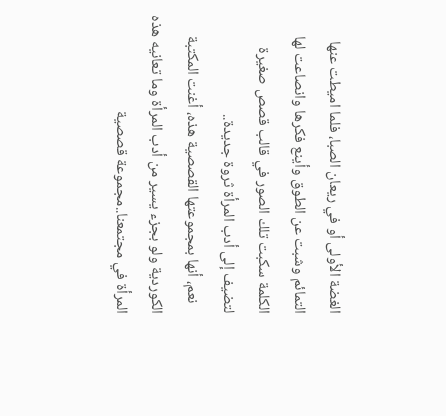الغضة الأولى أو في ريعان الصبا، فلما اميطت عنها التمائم وشبت عن الطوق وأينع فكرها وانصاعت لها الكلمة سكبت تلك الصور في قالب قصص صغيرة لتضيف إلى أدب المرأة ثروة جديدة..
   نعم، أنها بمجموعتها القصصية هذه، أغنت المكتبة الكوردية ولو بجزء يسير من أدب المرأة وما تعانيه هذه المرأة في مجتمعنا..مجموعة قصصية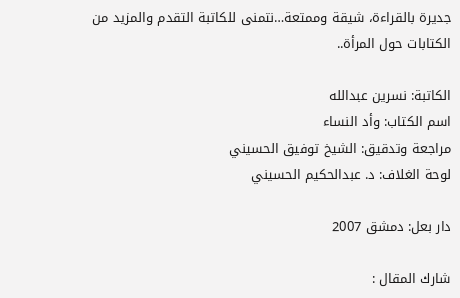جديرة بالقراءة، شيقة وممتعة…نتمنى للكاتبة التقدم والمزيد من الكتابات حول المرأة..

الكاتبة: نسرين عبدالله
اسم الكتاب: وأد النساء
مراجعة وتدقيق: الشيخ توفيق الحسيني
لوحة الغلاف: د. عبدالحكيم الحسيني

دار بعل: دمشق 2007

شارك المقال :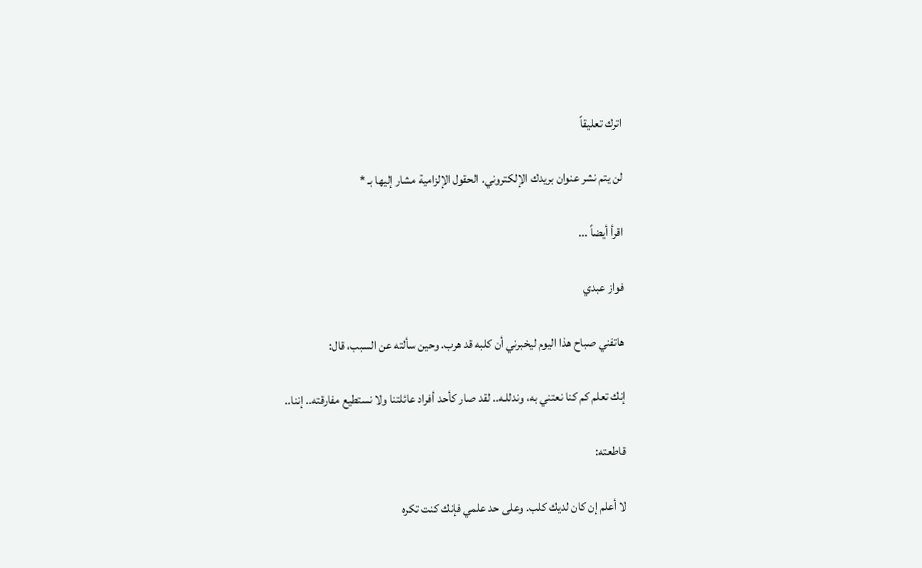اترك تعليقاً

لن يتم نشر عنوان بريدك الإلكتروني. الحقول الإلزامية مشار إليها بـ *

اقرأ أيضاً ...

فواز عبدي

هاتفني صباح هذا اليوم ليخبرني أن كلبه قد هرب. وحين سألته عن السبب، قال:

إنك تعلم كم كنا نعتني به، وندللـه.. لقد صار كأحد أفراد عائلتنا ولا نستطيع مفارقته.. إننا..

قاطعته:

لا أعلم إن كان لديك كلب. وعلى حد علمي فإنك كنت تكره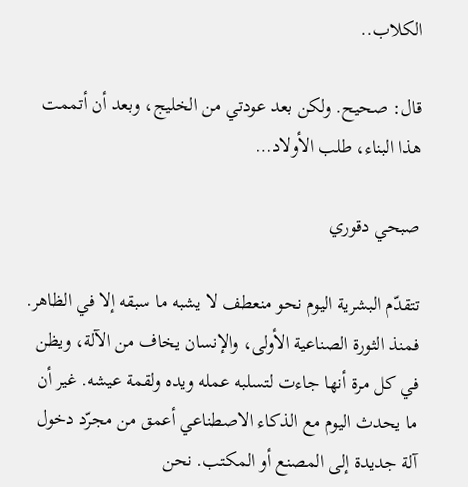الكلاب..

قال: صحيح. ولكن بعد عودتي من الخليج، وبعد أن أتممت هذا البناء، طلب الأولاد…

صبحي دقوري

تتقدّم البشرية اليوم نحو منعطف لا يشبه ما سبقه إلا في الظاهر. فمنذ الثورة الصناعية الأولى، والإنسان يخاف من الآلة، ويظن في كل مرة أنها جاءت لتسلبه عمله ويده ولقمة عيشه. غير أن ما يحدث اليوم مع الذكاء الاصطناعي أعمق من مجرّد دخول آلة جديدة إلى المصنع أو المكتب. نحن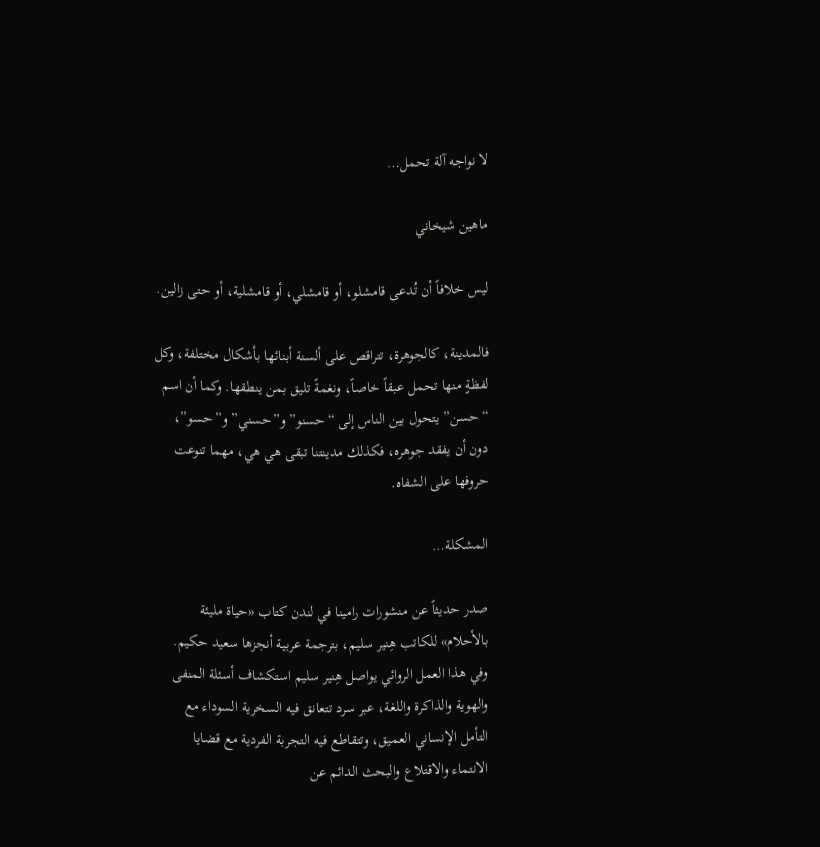لا نواجه آلة تحمل…

ماهين شيخاني

ليس خلافاً أن تُدعى قامشلو، أو قامشلي، أو قامشلية، أو حتى زالين.

فالمدينة، كالجوهرة، تتراقص على ألسنة أبنائها بأشكال مختلفة، وكل لفظةٍ منها تحمل عبقاً خاصاً، ونغمةً تليق بمن ينطقها. وكما أن اسم “حسن” يتحول بين الناس إلى “حسنو” و”حسني” و”حسو”، دون أن يفقد جوهره، فكذلك مدينتنا تبقى هي هي، مهما تنوعت حروفها على الشفاه.

المشكلة…

صدر حديثاً عن منشورات رامينا في لندن كتاب «حياة مليئة بالأحلام» للكاتب هِنير سليم، بترجمة عربية أنجزها سعيد حكيم. وفي هذا العمل الروائي يواصل هِنير سليم استكشاف أسئلة المنفى والهوية والذاكرة واللغة، عبر سرد تتعانق فيه السخرية السوداء مع التأمل الإنساني العميق، وتتقاطع فيه التجربة الفردية مع قضايا الانتماء والاقتلاع والبحث الدائم عن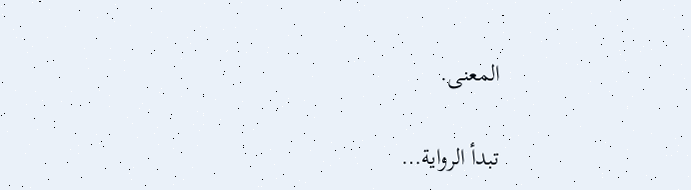المعنى.

تبدأ الرواية…